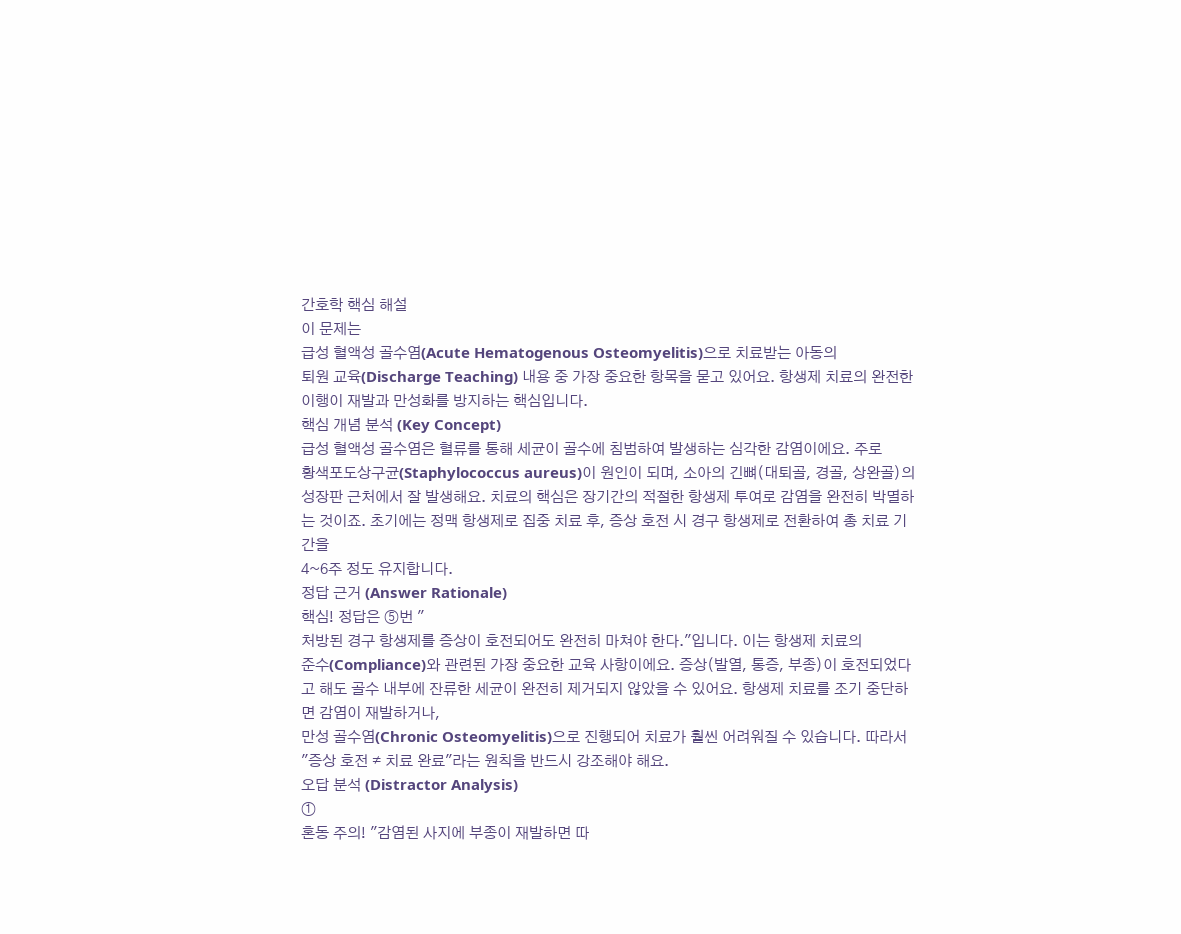간호학 핵심 해설
이 문제는
급성 혈액성 골수염(Acute Hematogenous Osteomyelitis)으로 치료받는 아동의
퇴원 교육(Discharge Teaching) 내용 중 가장 중요한 항목을 묻고 있어요. 항생제 치료의 완전한 이행이 재발과 만성화를 방지하는 핵심입니다.
핵심 개념 분석 (Key Concept)
급성 혈액성 골수염은 혈류를 통해 세균이 골수에 침범하여 발생하는 심각한 감염이에요. 주로
황색포도상구균(Staphylococcus aureus)이 원인이 되며, 소아의 긴뼈(대퇴골, 경골, 상완골)의 성장판 근처에서 잘 발생해요. 치료의 핵심은 장기간의 적절한 항생제 투여로 감염을 완전히 박멸하는 것이죠. 초기에는 정맥 항생제로 집중 치료 후, 증상 호전 시 경구 항생제로 전환하여 총 치료 기간을
4~6주 정도 유지합니다.
정답 근거 (Answer Rationale)
핵심! 정답은 ⑤번 "
처방된 경구 항생제를 증상이 호전되어도 완전히 마쳐야 한다."입니다. 이는 항생제 치료의
준수(Compliance)와 관련된 가장 중요한 교육 사항이에요. 증상(발열, 통증, 부종)이 호전되었다고 해도 골수 내부에 잔류한 세균이 완전히 제거되지 않았을 수 있어요. 항생제 치료를 조기 중단하면 감염이 재발하거나,
만성 골수염(Chronic Osteomyelitis)으로 진행되어 치료가 훨씬 어려워질 수 있습니다. 따라서 "증상 호전 ≠ 치료 완료"라는 원칙을 반드시 강조해야 해요.
오답 분석 (Distractor Analysis)
①
혼동 주의! "감염된 사지에 부종이 재발하면 따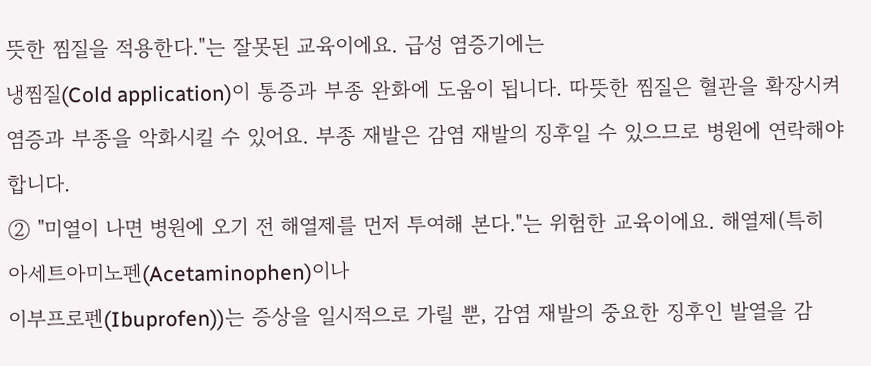뜻한 찜질을 적용한다."는 잘못된 교육이에요. 급성 염증기에는
냉찜질(Cold application)이 통증과 부종 완화에 도움이 됩니다. 따뜻한 찜질은 혈관을 확장시켜 염증과 부종을 악화시킬 수 있어요. 부종 재발은 감염 재발의 징후일 수 있으므로 병원에 연락해야 합니다.
② "미열이 나면 병원에 오기 전 해열제를 먼저 투여해 본다."는 위험한 교육이에요. 해열제(특히
아세트아미노펜(Acetaminophen)이나
이부프로펜(Ibuprofen))는 증상을 일시적으로 가릴 뿐, 감염 재발의 중요한 징후인 발열을 감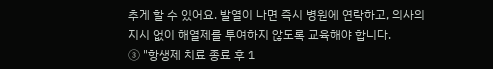추게 할 수 있어요. 발열이 나면 즉시 병원에 연락하고, 의사의 지시 없이 해열제를 투여하지 않도록 교육해야 합니다.
③ "항생제 치료 종료 후 1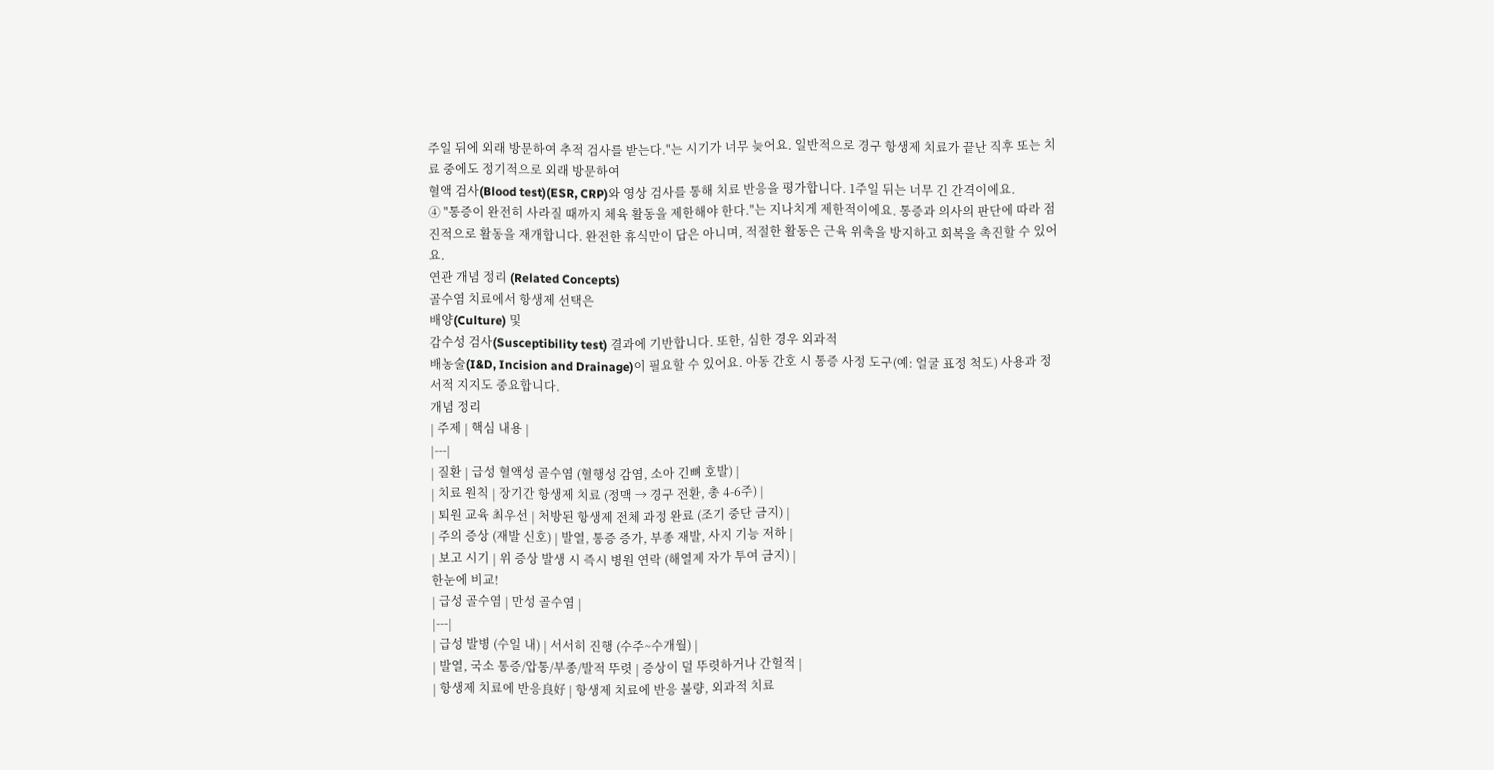주일 뒤에 외래 방문하여 추적 검사를 받는다."는 시기가 너무 늦어요. 일반적으로 경구 항생제 치료가 끝난 직후 또는 치료 중에도 정기적으로 외래 방문하여
혈액 검사(Blood test)(ESR, CRP)와 영상 검사를 통해 치료 반응을 평가합니다. 1주일 뒤는 너무 긴 간격이에요.
④ "통증이 완전히 사라질 때까지 체육 활동을 제한해야 한다."는 지나치게 제한적이에요. 통증과 의사의 판단에 따라 점진적으로 활동을 재개합니다. 완전한 휴식만이 답은 아니며, 적절한 활동은 근육 위축을 방지하고 회복을 촉진할 수 있어요.
연관 개념 정리 (Related Concepts)
골수염 치료에서 항생제 선택은
배양(Culture) 및
감수성 검사(Susceptibility test) 결과에 기반합니다. 또한, 심한 경우 외과적
배농술(I&D, Incision and Drainage)이 필요할 수 있어요. 아동 간호 시 통증 사정 도구(예: 얼굴 표정 척도) 사용과 정서적 지지도 중요합니다.
개념 정리
| 주제 | 핵심 내용 |
|---|
| 질환 | 급성 혈액성 골수염 (혈행성 감염, 소아 긴뼈 호발) |
| 치료 원칙 | 장기간 항생제 치료 (정맥 → 경구 전환, 총 4-6주) |
| 퇴원 교육 최우선 | 처방된 항생제 전체 과정 완료 (조기 중단 금지) |
| 주의 증상 (재발 신호) | 발열, 통증 증가, 부종 재발, 사지 기능 저하 |
| 보고 시기 | 위 증상 발생 시 즉시 병원 연락 (해열제 자가 투여 금지) |
한눈에 비교!
| 급성 골수염 | 만성 골수염 |
|---|
| 급성 발병 (수일 내) | 서서히 진행 (수주~수개월) |
| 발열, 국소 통증/압통/부종/발적 뚜렷 | 증상이 덜 뚜렷하거나 간헐적 |
| 항생제 치료에 반응良好 | 항생제 치료에 반응 불량, 외과적 치료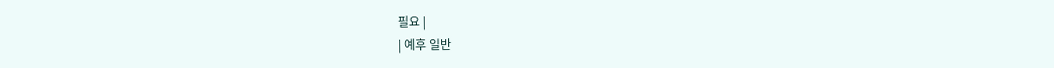필요 |
| 예후 일반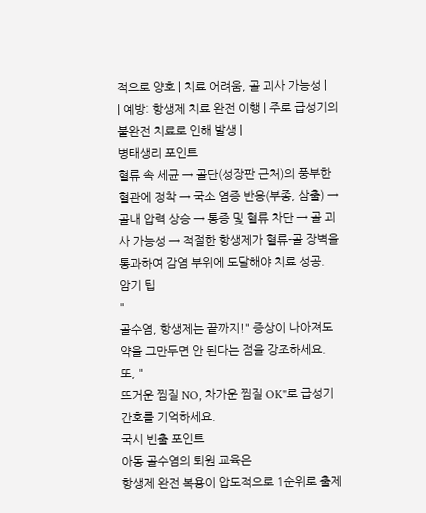적으로 양호 | 치료 어려움, 골 괴사 가능성 |
| 예방: 항생제 치료 완전 이행 | 주로 급성기의 불완전 치료로 인해 발생 |
병태생리 포인트
혈류 속 세균 → 골단(성장판 근처)의 풍부한 혈관에 정착 → 국소 염증 반응(부종, 삼출) → 골내 압력 상승 → 통증 및 혈류 차단 → 골 괴사 가능성 → 적절한 항생제가 혈류-골 장벽을 통과하여 감염 부위에 도달해야 치료 성공.
암기 팁
"
골수염, 항생제는 끝까지!" 증상이 나아져도 약을 그만두면 안 된다는 점을 강조하세요. 또, "
뜨거운 찜질 NO, 차가운 찜질 OK"로 급성기 간호를 기억하세요.
국시 빈출 포인트
아동 골수염의 퇴원 교육은
항생제 완전 복용이 압도적으로 1순위로 출제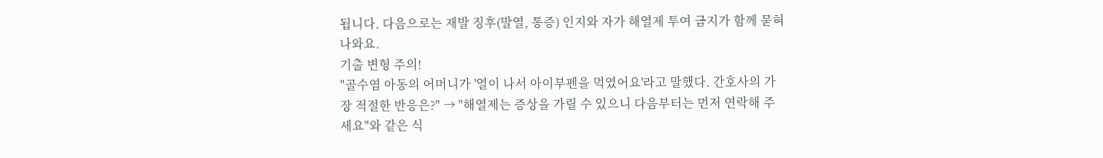됩니다. 다음으로는 재발 징후(발열, 통증) 인지와 자가 해열제 투여 금지가 함께 묻혀 나와요.
기출 변형 주의!
"골수염 아동의 어머니가 '열이 나서 아이부펜을 먹였어요'라고 말했다. 간호사의 가장 적절한 반응은?" → "해열제는 증상을 가릴 수 있으니 다음부터는 먼저 연락해 주세요"와 같은 식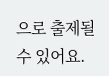으로 출제될 수 있어요.